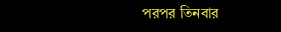পরপর তিনবার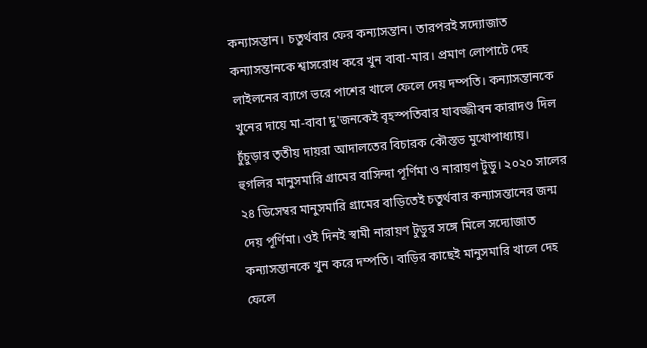কন্যাসন্তান। চতুর্থবার ফের কন্যাসন্তান। তারপরই সদ্যোজাত কন্যাসন্তানকে শ্বাসরোধ করে খুন বাবা-মার। প্রমাণ লোপাটে দেহ লাইলনের ব্যাগে ভরে পাশের খালে ফেলে দেয় দম্পতি। কন্যাসন্তানকে খুনের দায়ে মা-বাবা দু'জনকেই বৃহস্পতিবার যাবজ্জীবন কারাদণ্ড দিল চুঁচুড়ার তৃতীয় দায়রা আদালতের বিচারক কৌস্তভ মুখোপাধ্যায়।
হুগলির মানুসমারি গ্রামের বাসিন্দা পূর্ণিমা ও নারায়ণ টুডু। ২০২০ সালের ২৪ ডিসেম্বর মানুসমারি গ্রামের বাড়িতেই চতুর্থবার কন্যাসন্তানের জন্ম দেয় পূর্ণিমা। ওই দিনই স্বামী নারায়ণ টুডুর সঙ্গে মিলে সদ্যোজাত কন্যাসন্তানকে খুন করে দম্পতি। বাড়ির কাছেই মানুসমারি খালে দেহ ফেলে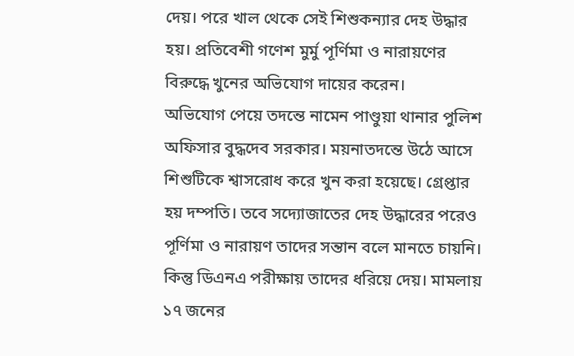দেয়। পরে খাল থেকে সেই শিশুকন্যার দেহ উদ্ধার হয়। প্রতিবেশী গণেশ মুর্মু পূর্ণিমা ও নারায়ণের বিরুদ্ধে খুনের অভিযোগ দায়ের করেন।
অভিযোগ পেয়ে তদন্তে নামেন পাণ্ডুয়া থানার পুলিশ অফিসার বুদ্ধদেব সরকার। ময়নাতদন্তে উঠে আসে শিশুটিকে শ্বাসরোধ করে খুন করা হয়েছে। গ্রেপ্তার হয় দম্পতি। তবে সদ্যোজাতের দেহ উদ্ধারের পরেও পূর্ণিমা ও নারায়ণ তাদের সন্তান বলে মানতে চায়নি। কিন্তু ডিএনএ পরীক্ষায় তাদের ধরিয়ে দেয়। মামলায় ১৭ জনের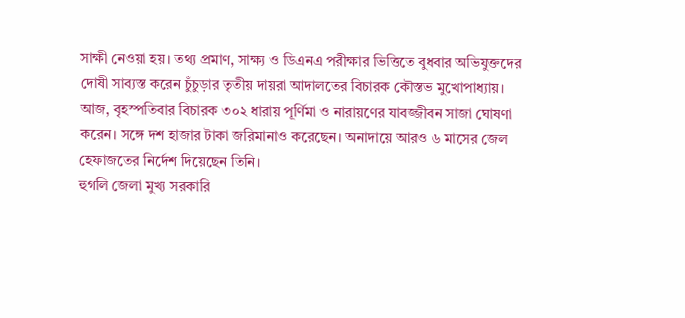সাক্ষী নেওয়া হয়। তথ্য প্রমাণ, সাক্ষ্য ও ডিএনএ পরীক্ষার ভিত্তিতে বুধবার অভিযুক্তদের দোষী সাব্যস্ত করেন চুঁচুড়ার তৃতীয় দায়রা আদালতের বিচারক কৌস্তভ মুখোপাধ্যায়। আজ, বৃহস্পতিবার বিচারক ৩০২ ধারায় পূর্ণিমা ও নারায়ণের যাবজ্জীবন সাজা ঘোষণা করেন। সঙ্গে দশ হাজার টাকা জরিমানাও করেছেন। অনাদায়ে আরও ৬ মাসের জেল হেফাজতের নির্দেশ দিয়েছেন তিনি।
হুগলি জেলা মুখ্য সরকারি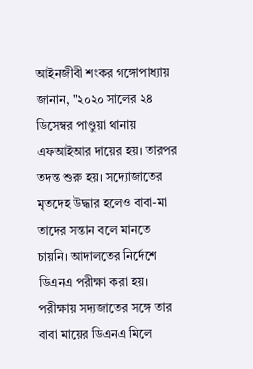আইনজীবী শংকর গঙ্গোপাধ্যায় জানান, "২০২০ সালের ২৪ ডিসেম্বর পাণ্ডুয়া থানায় এফআইআর দায়ের হয়। তারপর তদন্ত শুরু হয়। সদ্যোজাতের মৃতদেহ উদ্ধার হলেও বাবা-মা তাদের সন্তান বলে মানতে চায়নি। আদালতের নির্দেশে ডিএনএ পরীক্ষা করা হয়। পরীক্ষায় সদ্যজাতের সঙ্গে তার বাবা মায়ের ডিএনএ মিলে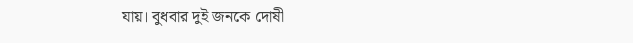যায়। বুধবার দুই জনকে দোষী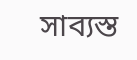সাব্যস্ত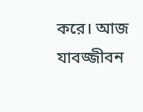করে। আজ যাবজ্জীবন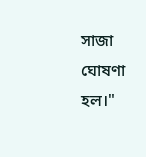সাজা ঘোষণা হল।"